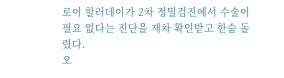로이 할러데이가 2차 정밀검진에서 수술이 필요 없다는 진단을 재차 확인받고 한숨 돌렸다.
오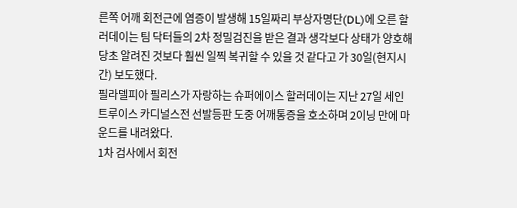른쪽 어깨 회전근에 염증이 발생해 15일짜리 부상자명단(DL)에 오른 할러데이는 팀 닥터들의 2차 정밀검진을 받은 결과 생각보다 상태가 양호해 당초 알려진 것보다 훨씬 일찍 복귀할 수 있을 것 같다고 가 30일(현지시간) 보도했다.
필라델피아 필리스가 자랑하는 슈퍼에이스 할러데이는 지난 27일 세인트루이스 카디널스전 선발등판 도중 어깨통증을 호소하며 2이닝 만에 마운드를 내려왔다.
1차 검사에서 회전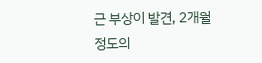근 부상이 발견, 2개월 정도의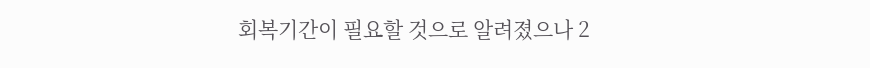회복기간이 필요할 것으로 알려졌으나 2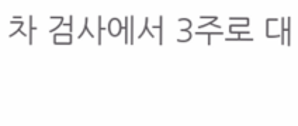차 검사에서 3주로 대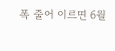폭 줄어 이르면 6월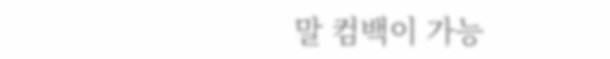말 컴백이 가능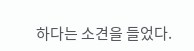하다는 소견을 들었다.